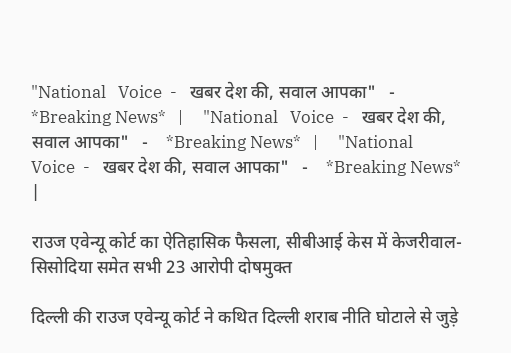"National   Voice  -   खबर देश की, सवाल आपका"   -    *Breaking News*   |     "National   Voice  -   खबर देश की, सवाल आपका"   -    *Breaking News*   |     "National   Voice  -   खबर देश की, सवाल आपका"   -    *Breaking News*   |

राउज एवेन्यू कोर्ट का ऐतिहासिक फैसला, सीबीआई केस में केजरीवाल-सिसोदिया समेत सभी 23 आरोपी दोषमुक्त

दिल्ली की राउज एवेन्यू कोर्ट ने कथित दिल्ली शराब नीति घोटाले से जुड़े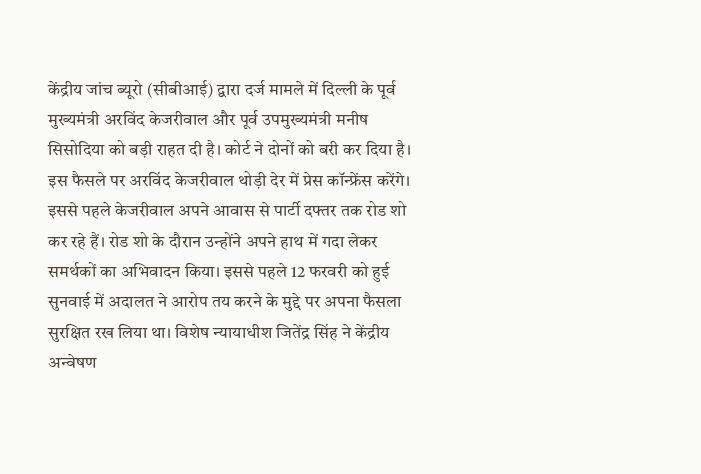केंद्रीय जांच ब्यूरो (सीबीआई) द्वारा दर्ज मामले में दिल्ली के पूर्व मुख्यमंत्री अरविंद केजरीवाल और पूर्व उपमुख्यमंत्री मनीष सिसोदिया को बड़ी राहत दी है। कोर्ट ने दोनों को बरी कर दिया है। इस फैसले पर अरविंद केजरीवाल थोड़ी देर में प्रेस कॉन्फ्रेंस करेंगे। इससे पहले केजरीवाल अपने आवास से पार्टी दफ्तर तक रोड शो कर रहे हैं। रोड शो के दौरान उन्होंने अपने हाथ में गदा लेकर समर्थकों का अभिवादन किया। इससे पहले 12 फरवरी को हुई सुनवाई में अदालत ने आरोप तय करने के मुद्दे पर अपना फैसला सुरक्षित रख लिया था। विशेष न्यायाधीश जितेंद्र सिंह ने केंद्रीय अन्वेषण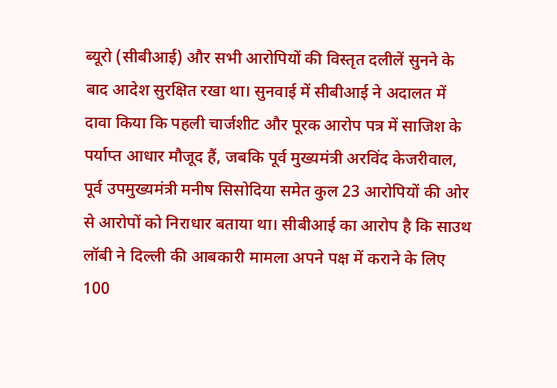ब्यूरो (सीबीआई) और सभी आरोपियों की विस्तृत दलीलें सुनने के बाद आदेश सुरक्षित रखा था। सुनवाई में सीबीआई ने अदालत में दावा किया कि पहली चार्जशीट और पूरक आरोप पत्र में साजिश के पर्याप्त आधार मौजूद हैं, जबकि पूर्व मुख्यमंत्री अरविंद केजरीवाल, पूर्व उपमुख्यमंत्री मनीष सिसोदिया समेत कुल 23 आरोपियों की ओर से आरोपों को निराधार बताया था। सीबीआई का आरोप है कि साउथ लॉबी ने दिल्ली की आबकारी मामला अपने पक्ष में कराने के लिए 100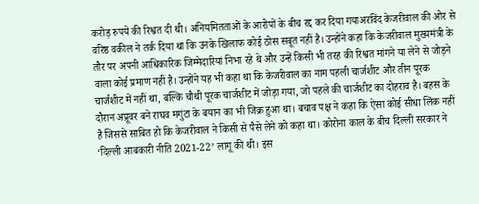करोड़ रुपये की रिश्वत दी थी। अनियमितताओं के आरोपों के बीच रद्द कर दिया गयाअरविंद केजरीवाल की ओर से वरिष्ठ वकील ने तर्क दिया था कि उनके खिलाफ कोई ठोस सबूत नहीं है। उन्होंने कहा कि केजरीवाल मुख्यमंत्री के तौर पर अपनी आधिकारिक जिम्मेदारियां निभा रहे थे और उन्हें किसी भी तरह की रिश्वत मांगने या लेने से जोड़ने वाला कोई प्रमाण नहीं है। उन्होंने यह भी कहा था कि केजरीवाल का नाम पहली चार्जशीट और तीन पूरक चार्जशीट में नहीं था, बल्कि चौथी पूरक चार्जशीट में जोड़ा गया, जो पहले की चार्जशीट का दोहराव है। बहस के दौरान अप्रूवर बने राघव मगुंटा के बयान का भी जिक्र हुआ था। बचाव पक्ष ने कहा कि ऐसा कोई सीधा लिंक नहीं है जिससे साबित हो कि केजरीवाल ने किसी से पैसे लेने को कहा था। कोरोना काल के बीच दिल्ली सरकार ने ‘दिल्ली आबकारी नीति 2021-22’ लागू की थी। इस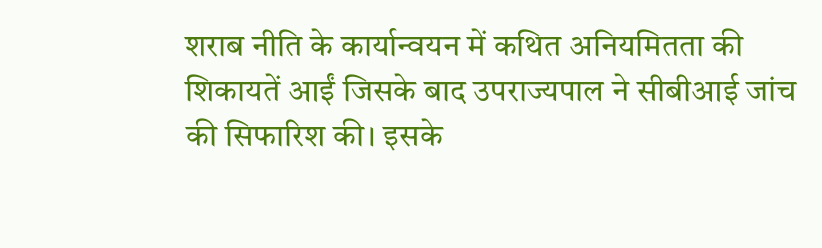शराब नीति के कार्यान्वयन में कथित अनियमितता की शिकायतें आईं जिसके बाद उपराज्यपाल ने सीबीआई जांच की सिफारिश की। इसके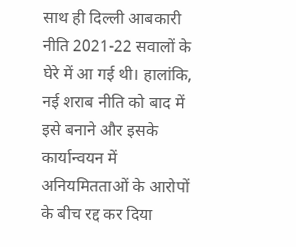साथ ही दिल्ली आबकारी नीति 2021-22 सवालों के घेरे में आ गई थी। हालांकि, नई शराब नीति को बाद में इसे बनाने और इसके कार्यान्वयन में अनियमितताओं के आरोपों के बीच रद्द कर दिया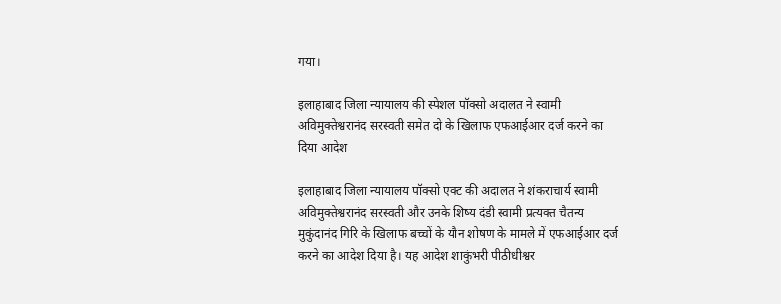गया।

इलाहाबाद जिला न्यायालय की स्पेशल पॉक्सो अदालत ने स्वामी अविमुक्तेश्वरानंद सरस्वती समेत दो के खिलाफ एफआईआर दर्ज करने का दिया आदेश

इलाहाबाद जिला न्यायालय पॉक्सो एक्ट की अदालत ने शंकराचार्य स्वामी अविमुक्तेश्वरानंद सरस्वती और उनके शिष्य दंडी स्वामी प्रत्यक्त चैतन्य मुकुंदानंद गिरि के खिलाफ बच्चों के यौन शोषण के मामले में एफआईआर दर्ज करने का आदेश दिया है। यह आदेश शाकुंभरी पीठीधीश्वर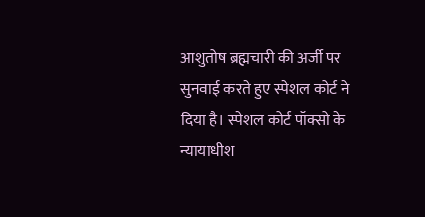आशुतोष ब्रह्मचारी की अर्जी पर सुनवाई करते हुए स्पेशल कोर्ट ने दिया है। स्पेशल कोर्ट पॉक्सो के न्यायाधीश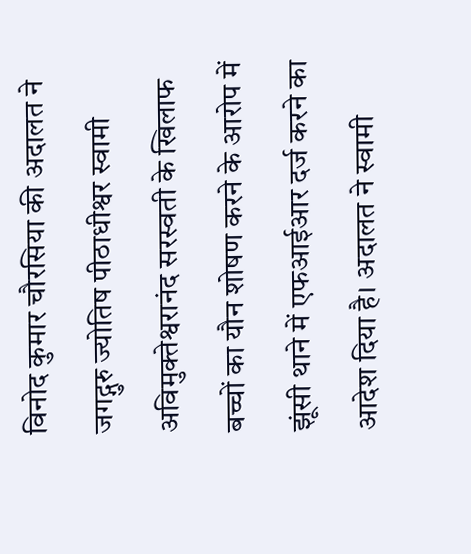विनोद कुमार चौरसिया की अदालत ने जगद्गुरु ज्योतिष पीठाधीश्वर स्वामी अविमुक्तेश्वरानंद सरस्वती के खिलाफ बच्चों का यौन शोषण करने के आरोप में झूंसी थाने में एफआईआर दर्ज करने का आदेश दिया है। अदालत ने स्वामी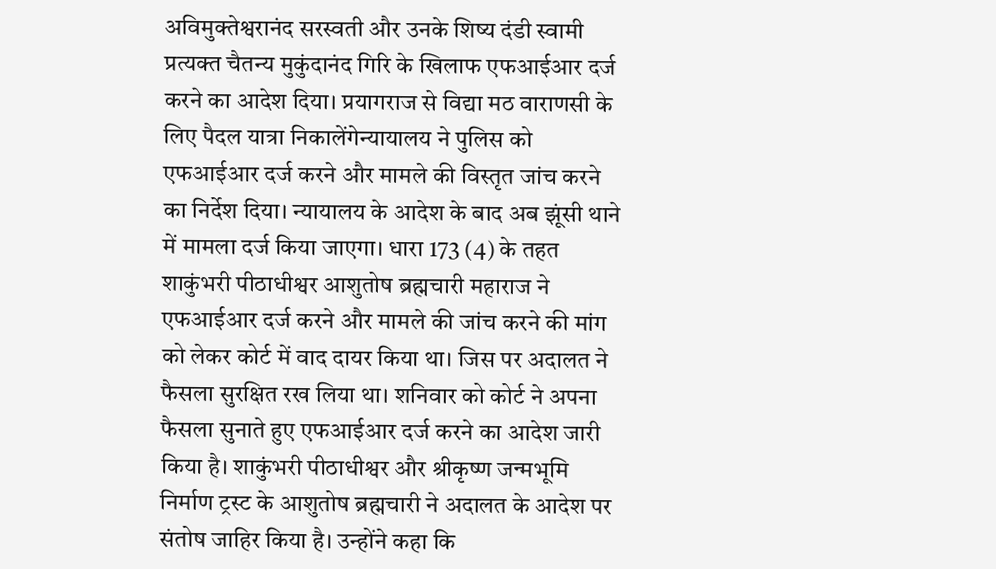अविमुक्तेश्वरानंद सरस्वती और उनके शिष्य दंडी स्वामी प्रत्यक्त चैतन्य मुकुंदानंद गिरि के खिलाफ एफआईआर दर्ज करने का आदेश दिया। प्रयागराज से विद्या मठ वाराणसी के लिए पैदल यात्रा निकालेंगेन्यायालय ने पुलिस को एफआईआर दर्ज करने और मामले की विस्तृत जांच करने का निर्देश दिया। न्यायालय के आदेश के बाद अब झूंसी थाने में मामला दर्ज किया जाएगा। धारा 173 (4) के तहत शाकुंभरी पीठाधीश्वर आशुतोष ब्रह्मचारी महाराज ने एफआईआर दर्ज करने और मामले की जांच करने की मांग को लेकर कोर्ट में वाद दायर किया था। जिस पर अदालत ने फैसला सुरक्षित रख लिया था। शनिवार को कोर्ट ने अपना फैसला सुनाते हुए एफआईआर दर्ज करने का आदेश जारी किया है। शाकुंभरी पीठाधीश्वर और श्रीकृष्ण जन्मभूमि निर्माण ट्रस्ट के आशुतोष ब्रह्मचारी ने अदालत के आदेश पर संतोष जाहिर किया है। उन्होंने कहा कि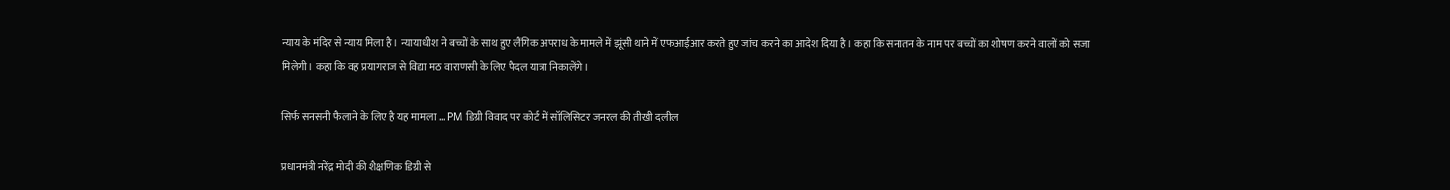न्याय के मंदिर से न्याय मिला है। न्यायाधीश ने बच्चों के साथ हुए लैंगिक अपराध के मामले में झूंसी थाने में एफआईआर करते हुए जांच करने का आदेश दिया है। कहा कि सनातन के नाम पर बच्चों का शोषण करने वालों को सजा मिलेगी। कहा कि वह प्रयागराज से विद्या मठ वाराणसी के लिए पैदल यात्रा निकालेंगे।

सिर्फ सनसनी फैलाने के लिए है यह मामला … PM डिग्री विवाद पर कोर्ट में सॉलिसिटर जनरल की तीखी दलील

प्रधानमंत्री नरेंद्र मोदी की शैक्षणिक डिग्री से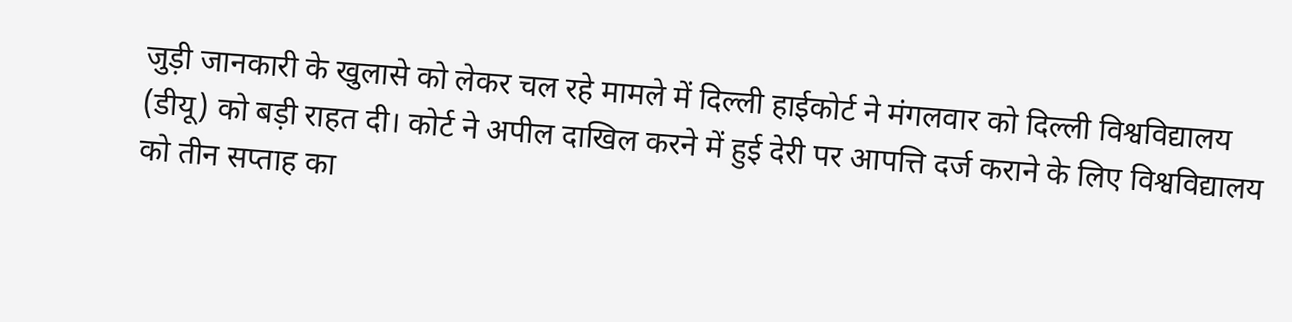जुड़ी जानकारी के खुलासे को लेकर चल रहे मामले में दिल्ली हाईकोर्ट ने मंगलवार को दिल्ली विश्वविद्यालय (डीयू) को बड़ी राहत दी। कोर्ट ने अपील दाखिल करने में हुई देरी पर आपत्ति दर्ज कराने के लिए विश्वविद्यालय को तीन सप्ताह का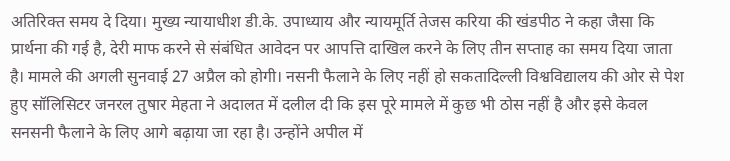अतिरिक्त समय दे दिया। मुख्य न्यायाधीश डी.के. उपाध्याय और न्यायमूर्ति तेजस करिया की खंडपीठ ने कहा जैसा कि प्रार्थना की गई है, देरी माफ करने से संबंधित आवेदन पर आपत्ति दाखिल करने के लिए तीन सप्ताह का समय दिया जाता है। मामले की अगली सुनवाई 27 अप्रैल को होगी। नसनी फैलाने के लिए नहीं हो सकतादिल्ली विश्वविद्यालय की ओर से पेश हुए सॉलिसिटर जनरल तुषार मेहता ने अदालत में दलील दी कि इस पूरे मामले में कुछ भी ठोस नहीं है और इसे केवल सनसनी फैलाने के लिए आगे बढ़ाया जा रहा है। उन्होंने अपील में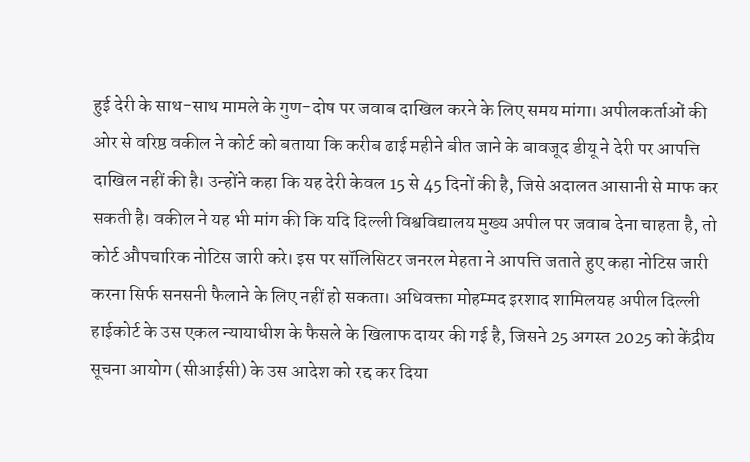हुई देरी के साथ-साथ मामले के गुण-दोष पर जवाब दाखिल करने के लिए समय मांगा। अपीलकर्ताओं की ओर से वरिष्ठ वकील ने कोर्ट को बताया कि करीब ढाई महीने बीत जाने के बावजूद डीयू ने देरी पर आपत्ति दाखिल नहीं की है। उन्होंने कहा कि यह देरी केवल 15 से 45 दिनों की है, जिसे अदालत आसानी से माफ कर सकती है। वकील ने यह भी मांग की कि यदि दिल्ली विश्वविद्यालय मुख्य अपील पर जवाब देना चाहता है, तो कोर्ट औपचारिक नोटिस जारी करे। इस पर सॉलिसिटर जनरल मेहता ने आपत्ति जताते हुए कहा नोटिस जारी करना सिर्फ सनसनी फैलाने के लिए नहीं हो सकता। अधिवक्ता मोहम्मद इरशाद शामिलयह अपील दिल्ली हाईकोर्ट के उस एकल न्यायाधीश के फैसले के खिलाफ दायर की गई है, जिसने 25 अगस्त 2025 को केंद्रीय सूचना आयोग (सीआईसी) के उस आदेश को रद्द कर दिया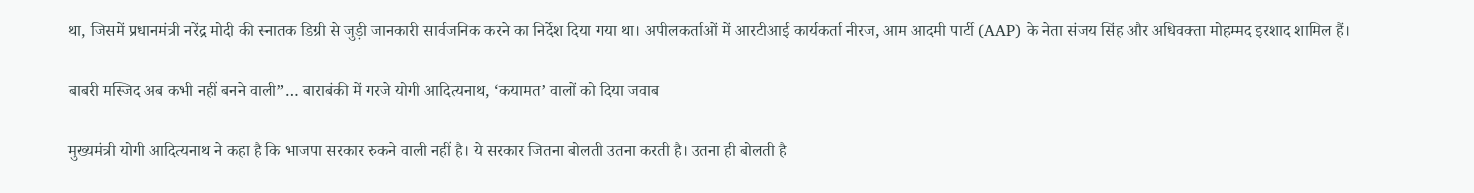था, जिसमें प्रधानमंत्री नरेंद्र मोदी की स्नातक डिग्री से जुड़ी जानकारी सार्वजनिक करने का निर्देश दिया गया था। अपीलकर्ताओं में आरटीआई कार्यकर्ता नीरज, आम आदमी पार्टी (AAP) के नेता संजय सिंह और अधिवक्ता मोहम्मद इरशाद शामिल हैं।

बाबरी मस्जिद अब कभी नहीं बनने वाली”… बाराबंकी में गरजे योगी आदित्यनाथ, ‘कयामत’ वालों को दिया जवाब

मुख्यमंत्री योगी आदित्यनाथ ने कहा है कि भाजपा सरकार रुकने वाली नहीं है। ये सरकार जितना बोलती उतना करती है। उतना ही बोलती है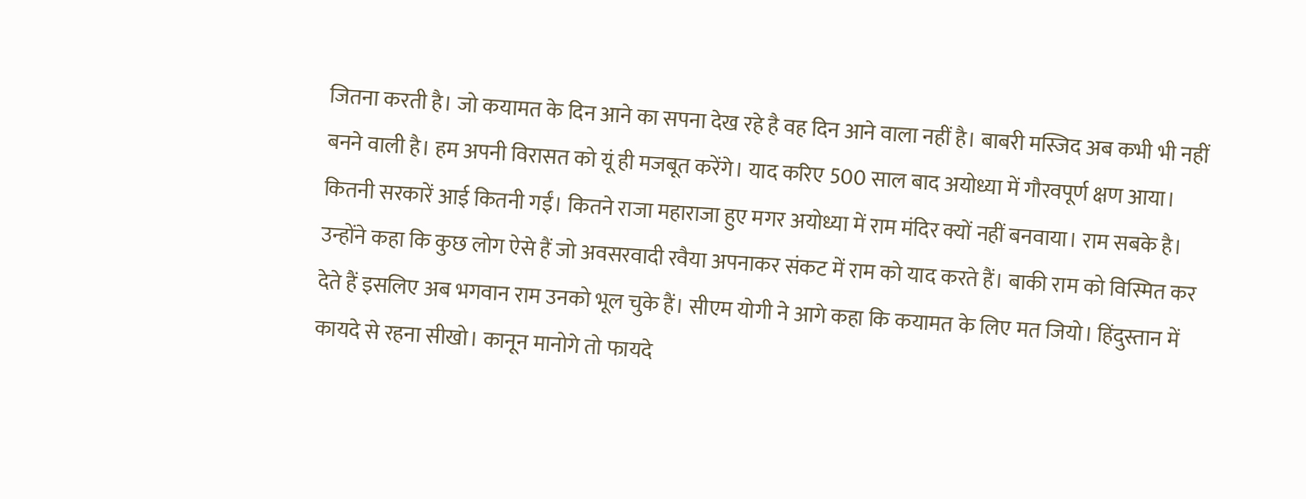जितना करती है। जो कयामत के दिन आने का सपना देख रहे है वह दिन आने वाला नहीं है। बाबरी मस्जिद अब कभी भी नहीं बनने वाली है। हम अपनी विरासत को यूं ही मजबूत करेंगे। याद करिए 500 साल बाद अयोध्या में गौरवपूर्ण क्षण आया। कितनी सरकारें आई कितनी गईं। कितने राजा महाराजा हुए मगर अयोध्या में राम मंदिर क्यों नहीं बनवाया। राम सबके है। उन्होंने कहा कि कुछ लोग ऐसे हैं जो अवसरवादी रवैया अपनाकर संकट में राम को याद करते हैं। बाकी राम को विस्मित कर देते हैं इसलिए अब भगवान राम उनको भूल चुके हैं। सीएम योगी ने आगे कहा कि कयामत के लिए मत जियो। हिंदुस्तान में कायदे से रहना सीखो। कानून मानोगे तो फायदे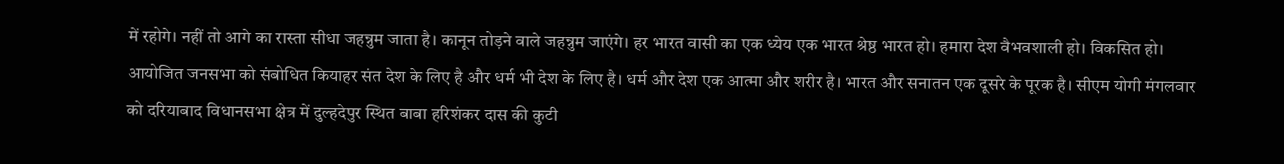में रहोगे। नहीं तो आगे का रास्ता सीधा जहन्नुम जाता है। कानून तोड़ने वाले जहन्नुम जाएंगे। हर भारत वासी का एक ध्येय एक भारत श्रेष्ठ भारत हो। हमारा देश वैभवशाली हो। विकसित हो। आयोजित जनसभा को संबोधित कियाहर संत देश के लिए है और धर्म भी देश के लिए है। धर्म और देश एक आत्मा और शरीर है। भारत और सनातन एक दूसरे के पूरक है। सीएम योगी मंगलवार को दरियाबाद विधानसभा क्षेत्र में दुल्हदेपुर स्थित बाबा हरिशंकर दास की कुटी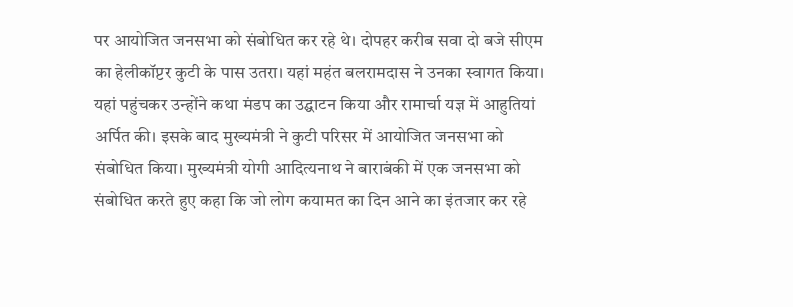पर आयोजित जनसभा को संबोधित कर रहे थे। दोपहर करीब सवा दो बजे सीएम का हेलीकॉप्टर कुटी के पास उतरा। यहां महंत बलरामदास ने उनका स्वागत किया। यहां पहुंचकर उन्होंने कथा मंडप का उद्घाटन किया और रामार्चा यज्ञ में आहुतियां अर्पित की। इसके बाद मुख्यमंत्री ने कुटी परिसर में आयोजित जनसभा को संबोधित किया। मुख्यमंत्री योगी आदित्यनाथ ने बाराबंकी में एक जनसभा को संबोधित करते हुए कहा कि जो लोग कयामत का दिन आने का इंतजार कर रहे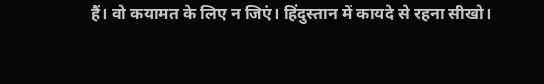हैं। वो कयामत के लिए न जिएं। हिंदुस्तान में कायदे से रहना सीखो।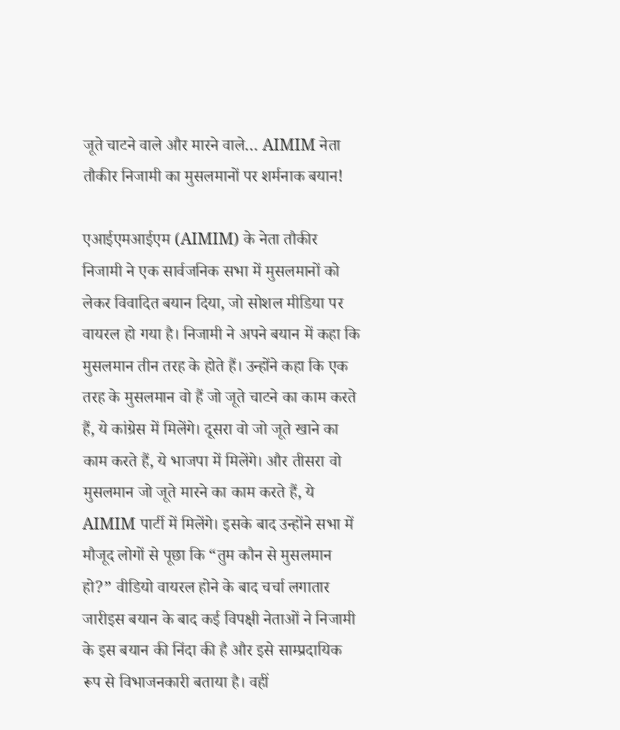जूते चाटने वाले और मारने वाले… AIMIM नेता तौकीर निजामी का मुसलमानों पर शर्मनाक बयान!

एआईएमआईएम (AIMIM) के नेता तौकीर निजामी ने एक सार्वजनिक सभा में मुसलमानों को लेकर विवादित बयान दिया, जो सोशल मीडिया पर वायरल हो गया है। निजामी ने अपने बयान में कहा कि मुसलमान तीन तरह के होते हैं। उन्होंने कहा कि एक तरह के मुसलमान वो हैं जो जूते चाटने का काम करते हैं, ये कांग्रेस में मिलेंगे। दूसरा वो जो जूते खाने का काम करते हैं, ये भाजपा में मिलेंगे। और तीसरा वो मुसलमान जो जूते मारने का काम करते हैं, ये AIMIM पार्टी में मिलेंगे। इसके बाद उन्होंने सभा में मौजूद लोगों से पूछा कि “तुम कौन से मुसलमान हो?” वीडियो वायरल होने के बाद चर्चा लगातार जारीइस बयान के बाद कई विपक्षी नेताओं ने निजामी के इस बयान की निंदा की है और इसे साम्प्रदायिक रूप से विभाजनकारी बताया है। वहीं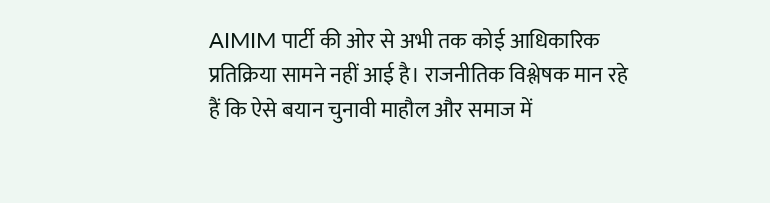AIMIM पार्टी की ओर से अभी तक कोई आधिकारिक प्रतिक्रिया सामने नहीं आई है। राजनीतिक विश्लेषक मान रहे हैं कि ऐसे बयान चुनावी माहौल और समाज में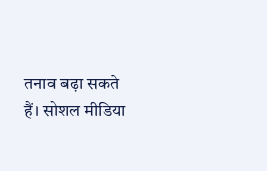तनाव बढ़ा सकते हैं। सोशल मीडिया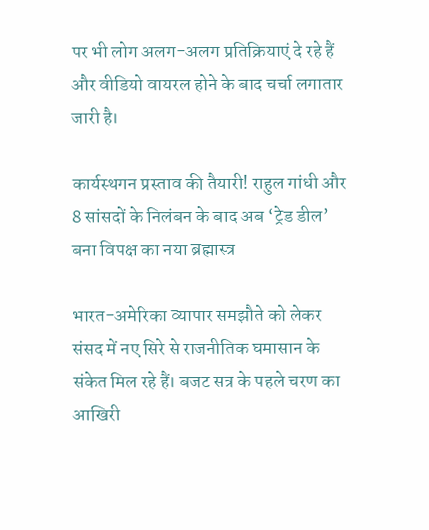पर भी लोग अलग-अलग प्रतिक्रियाएं दे रहे हैं और वीडियो वायरल होने के बाद चर्चा लगातार जारी है।

कार्यस्थगन प्रस्ताव की तैयारी! राहुल गांधी और 8 सांसदों के निलंबन के बाद अब ‘ट्रेड डील’ बना विपक्ष का नया ब्रह्मास्त्र

भारत-अमेरिका व्यापार समझौते को लेकर संसद में नए सिरे से राजनीतिक घमासान के संकेत मिल रहे हैं। बजट सत्र के पहले चरण का आखिरी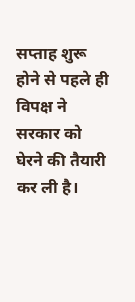सप्ताह शुरू होने से पहले ही विपक्ष ने सरकार को घेरने की तैयारी कर ली है।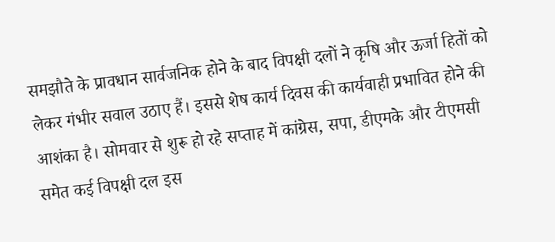समझौते के प्रावधान सार्वजनिक होने के बाद विपक्षी दलों ने कृषि और ऊर्जा हितों को लेकर गंभीर सवाल उठाए हैं। इससे शेष कार्य दिवस की कार्यवाही प्रभावित होने की आशंका है। सोमवार से शुरू हो रहे सप्ताह में कांग्रेस, सपा, डीएमके और टीएमसी समेत कई विपक्षी दल इस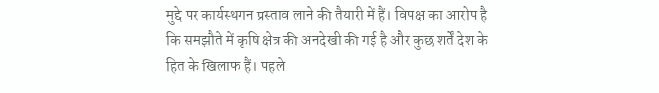मुद्दे पर कार्यस्थगन प्रस्ताव लाने की तैयारी में हैं। विपक्ष का आरोप है कि समझौते में कृषि क्षेत्र की अनदेखी की गई है और कुछ शर्तें देश के हित के खिलाफ हैं। पहले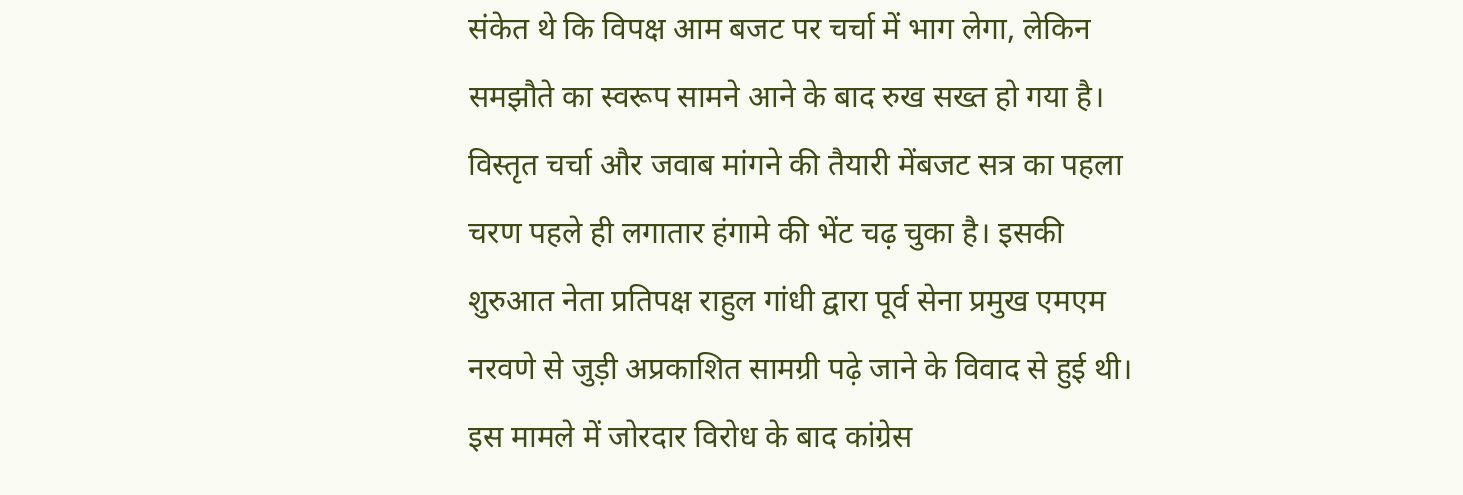संकेत थे कि विपक्ष आम बजट पर चर्चा में भाग लेगा, लेकिन समझौते का स्वरूप सामने आने के बाद रुख सख्त हो गया है। विस्तृत चर्चा और जवाब मांगने की तैयारी मेंबजट सत्र का पहला चरण पहले ही लगातार हंगामे की भेंट चढ़ चुका है। इसकी शुरुआत नेता प्रतिपक्ष राहुल गांधी द्वारा पूर्व सेना प्रमुख एमएम नरवणे से जुड़ी अप्रकाशित सामग्री पढ़े जाने के विवाद से हुई थी। इस मामले में जोरदार विरोध के बाद कांग्रेस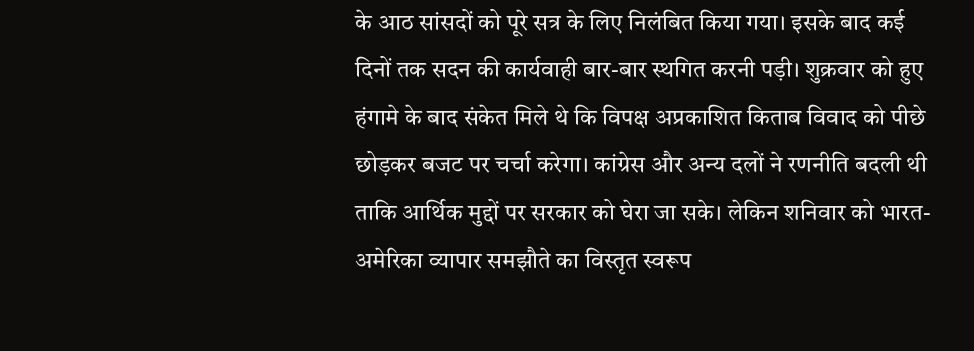के आठ सांसदों को पूरे सत्र के लिए निलंबित किया गया। इसके बाद कई दिनों तक सदन की कार्यवाही बार-बार स्थगित करनी पड़ी। शुक्रवार को हुए हंगामे के बाद संकेत मिले थे कि विपक्ष अप्रकाशित किताब विवाद को पीछे छोड़कर बजट पर चर्चा करेगा। कांग्रेस और अन्य दलों ने रणनीति बदली थी ताकि आर्थिक मुद्दों पर सरकार को घेरा जा सके। लेकिन शनिवार को भारत-अमेरिका व्यापार समझौते का विस्तृत स्वरूप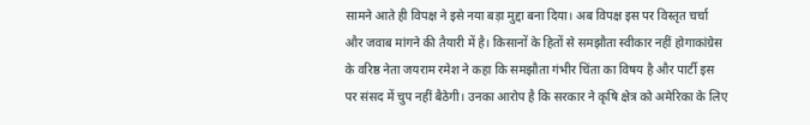सामने आते ही विपक्ष ने इसे नया बड़ा मुद्दा बना दिया। अब विपक्ष इस पर विस्तृत चर्चा और जवाब मांगने की तैयारी में है। किसानों के हितों से समझौता स्वीकार नहीं होगाकांग्रेस के वरिष्ठ नेता जयराम रमेश ने कहा कि समझौता गंभीर चिंता का विषय है और पार्टी इस पर संसद में चुप नहीं बैठेगी। उनका आरोप है कि सरकार ने कृषि क्षेत्र को अमेरिका के लिए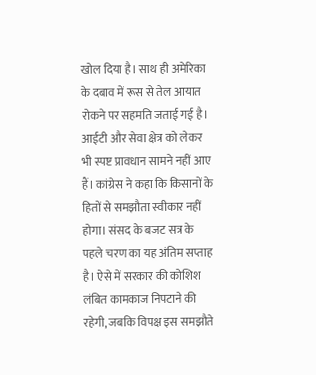खोल दिया है। साथ ही अमेरिका के दबाव में रूस से तेल आयात रोकने पर सहमति जताई गई है। आईटी और सेवा क्षेत्र को लेकर भी स्पष्ट प्रावधान सामने नहीं आए हैं। कांग्रेस ने कहा कि किसानों के हितों से समझौता स्वीकार नहीं होगा। संसद के बजट सत्र के पहले चरण का यह अंतिम सप्ताह है। ऐसे में सरकार की कोशिश लंबित कामकाज निपटाने की रहेगी, जबकि विपक्ष इस समझौते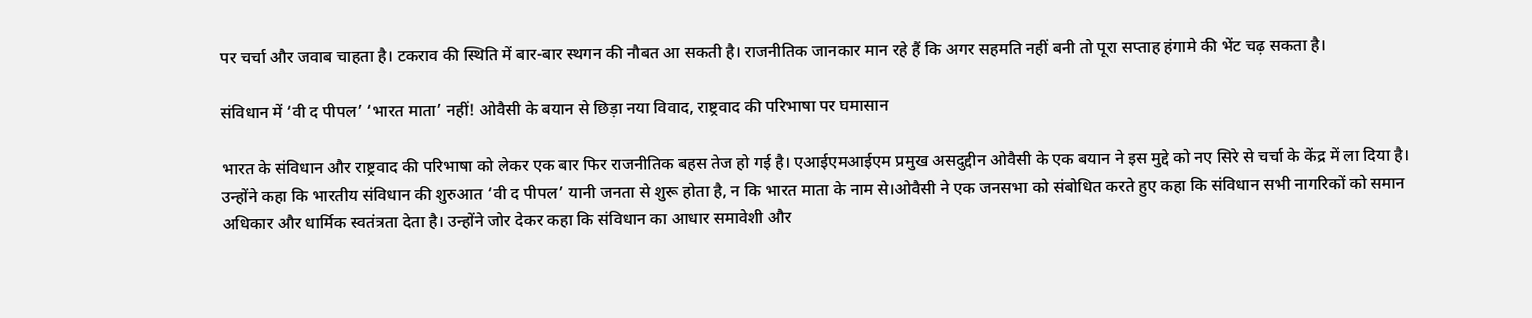पर चर्चा और जवाब चाहता है। टकराव की स्थिति में बार-बार स्थगन की नौबत आ सकती है। राजनीतिक जानकार मान रहे हैं कि अगर सहमति नहीं बनी तो पूरा सप्ताह हंगामे की भेंट चढ़ सकता है।

संविधान में ‘वी द पीपल’ ‘भारत माता’ नहीं! ओवैसी के बयान से छिड़ा नया विवाद, राष्ट्रवाद की परिभाषा पर घमासान

भारत के संविधान और राष्ट्रवाद की परिभाषा को लेकर एक बार फिर राजनीतिक बहस तेज हो गई है। एआईएमआईएम प्रमुख असदुद्दीन ओवैसी के एक बयान ने इस मुद्दे को नए सिरे से चर्चा के केंद्र में ला दिया है। उन्होंने कहा कि भारतीय संविधान की शुरुआत ‘वी द पीपल’ यानी जनता से शुरू होता है, न कि भारत माता के नाम से।ओवैसी ने एक जनसभा को संबोधित करते हुए कहा कि संविधान सभी नागरिकों को समान अधिकार और धार्मिक स्वतंत्रता देता है। उन्होंने जोर देकर कहा कि संविधान का आधार समावेशी और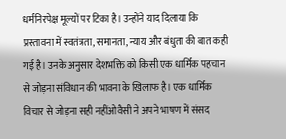धर्मनिरपेक्ष मूल्यों पर टिका है। उन्होंने याद दिलाया कि प्रस्तावना में स्वतंत्रता, समानता, न्याय और बंधुता की बात कही गई है। उनके अनुसार देशभक्ति को किसी एक धार्मिक पहचान से जोड़ना संविधान की भावना के खिलाफ है। एक धार्मिक विचार से जोड़ना सही नहींओवैसी ने अपने भाषण में संसद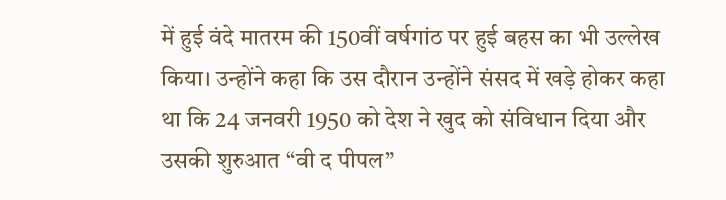में हुई वंदे मातरम की 150वीं वर्षगांठ पर हुई बहस का भी उल्लेख किया। उन्होंने कहा कि उस दौरान उन्होंने संसद में खड़े होकर कहा था कि 24 जनवरी 1950 को देश ने खुद को संविधान दिया और उसकी शुरुआत “वी द पीपल”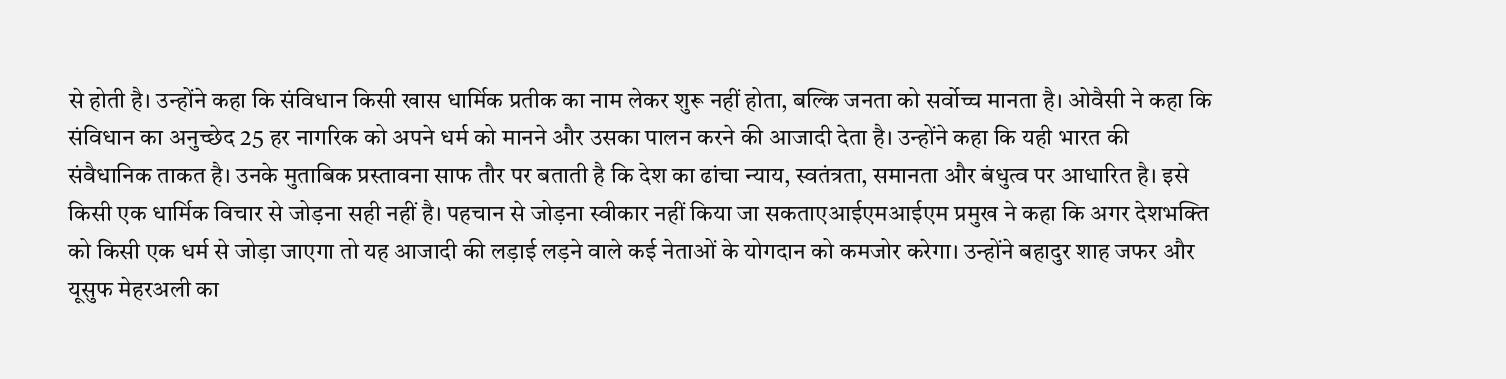से होती है। उन्होंने कहा कि संविधान किसी खास धार्मिक प्रतीक का नाम लेकर शुरू नहीं होता, बल्कि जनता को सर्वोच्च मानता है। ओवैसी ने कहा कि संविधान का अनुच्छेद 25 हर नागरिक को अपने धर्म को मानने और उसका पालन करने की आजादी देता है। उन्होंने कहा कि यही भारत की संवैधानिक ताकत है। उनके मुताबिक प्रस्तावना साफ तौर पर बताती है कि देश का ढांचा न्याय, स्वतंत्रता, समानता और बंधुत्व पर आधारित है। इसे किसी एक धार्मिक विचार से जोड़ना सही नहीं है। पहचान से जोड़ना स्वीकार नहीं किया जा सकताएआईएमआईएम प्रमुख ने कहा कि अगर देशभक्ति को किसी एक धर्म से जोड़ा जाएगा तो यह आजादी की लड़ाई लड़ने वाले कई नेताओं के योगदान को कमजोर करेगा। उन्होंने बहादुर शाह जफर और यूसुफ मेहरअली का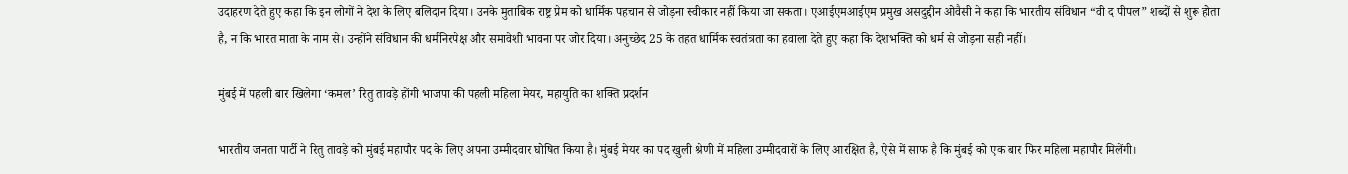उदाहरण देते हुए कहा कि इन लोगों ने देश के लिए बलिदान दिया। उनके मुताबिक राष्ट्र प्रेम को धार्मिक पहचान से जोड़ना स्वीकार नहीं किया जा सकता। एआईएमआईएम प्रमुख असदुद्दीन ओवैसी ने कहा कि भारतीय संविधान “वी द पीपल” शब्दों से शुरू होता है, न कि भारत माता के नाम से। उन्होंने संविधान की धर्मनिरपेक्ष और समावेशी भावना पर जोर दिया। अनुच्छेद 25 के तहत धार्मिक स्वतंत्रता का हवाला देते हुए कहा कि देशभक्ति को धर्म से जोड़ना सही नहीं।

मुंबई में पहली बार खिलेगा ‘कमल’ रितु तावड़े होंगी भाजपा की पहली महिला मेयर, महायुति का शक्ति प्रदर्शन

भारतीय जनता पार्टी ने रितु तावड़े को मुंबई महापौर पद के लिए अपना उम्मीदवार घोषित किया है। मुंबई मेयर का पद खुली श्रेणी में महिला उम्मीदवारों के लिए आरक्षित है, ऐसे में साफ है कि मुंबई को एक बार फिर महिला महापौर मिलेंगी।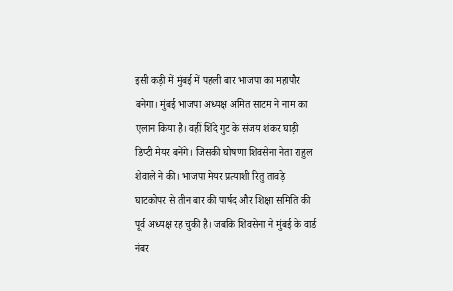इसी कड़ी में मुंबई में पहली बार भाजपा का महापौर बनेगा। मुंबई भाजपा अध्यक्ष अमित साटम ने नाम का एलान किया है। वहीं शिंदे गुट के संजय शंकर घाड़ी डिप्टी मेयर बनेंगे। जिसकी घोषणा शिवसेना नेता राहुल शेवाले ने की। भाजपा मेयर प्रत्याशी रितु तावड़े घाटकोपर से तीन बार की पार्षद और शिक्षा समिति की पूर्व अध्यक्ष रह चुकी है। जबकि शिवसेना ने मुंबई के वार्ड नंबर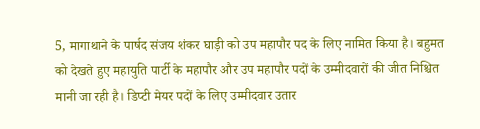5, मागाथाने के पार्षद संजय शंकर घाड़ी को उप महापौर पद के लिए नामित किया है। बहुमत को देखते हुए महायुति पार्टी के महापौर और उप महापौर पदों के उम्मीदवारों की जीत निश्चित मानी जा रही है। डिप्टी मेयर पदों के लिए उम्मीदवार उतार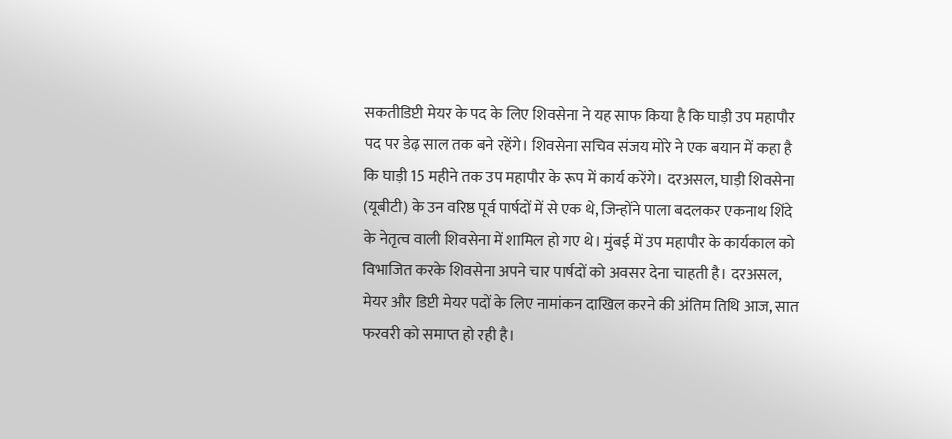सकतीडिप्टी मेयर के पद के लिए शिवसेना ने यह साफ किया है कि घाड़ी उप महापौर पद पर डेढ़ साल तक बने रहेंगे। शिवसेना सचिव संजय मोरे ने एक बयान में कहा है कि घाड़ी 15 महीने तक उप महापौर के रूप में कार्य करेंगे। दरअसल, घाड़ी शिवसेना (यूबीटी) के उन वरिष्ठ पूर्व पार्षदों में से एक थे, जिन्होंने पाला बदलकर एकनाथ शिंदे के नेतृत्व वाली शिवसेना में शामिल हो गए थे। मुंबई में उप महापौर के कार्यकाल को विभाजित करके शिवसेना अपने चार पार्षदों को अवसर देना चाहती है। दरअसल, मेयर और डिप्टी मेयर पदों के लिए नामांकन दाखिल करने की अंतिम तिथि आज, सात फरवरी को समाप्त हो रही है।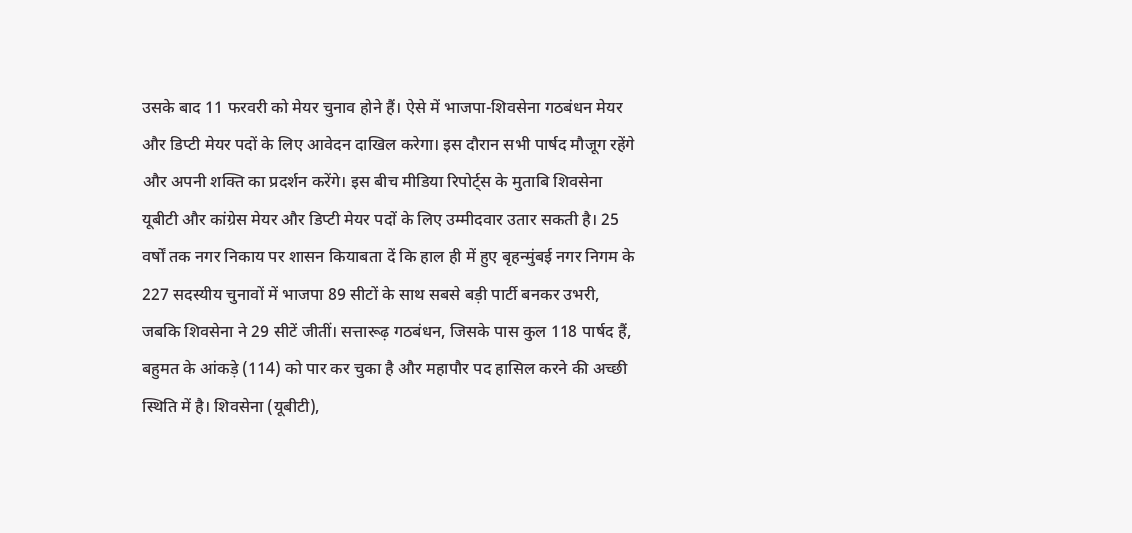उसके बाद 11 फरवरी को मेयर चुनाव होने हैं। ऐसे में भाजपा-शिवसेना गठबंधन मेयर और डिप्टी मेयर पदों के लिए आवेदन दाखिल करेगा। इस दौरान सभी पार्षद मौजूग रहेंगे और अपनी शक्ति का प्रदर्शन करेंगे। इस बीच मीडिया रिपोर्ट्स के मुताबि शिवसेना यूबीटी और कांग्रेस मेयर और डिप्टी मेयर पदों के लिए उम्मीदवार उतार सकती है। 25 वर्षों तक नगर निकाय पर शासन कियाबता दें कि हाल ही में हुए बृहन्मुंबई नगर निगम के 227 सदस्यीय चुनावों में भाजपा 89 सीटों के साथ सबसे बड़ी पार्टी बनकर उभरी, जबकि शिवसेना ने 29 सीटें जीतीं। सत्तारूढ़ गठबंधन, जिसके पास कुल 118 पार्षद हैं, बहुमत के आंकड़े (114) को पार कर चुका है और महापौर पद हासिल करने की अच्छी स्थिति में है। शिवसेना (यूबीटी),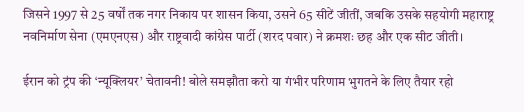जिसने 1997 से 25 वर्षों तक नगर निकाय पर शासन किया, उसने 65 सीटें जीतीं, जबकि उसके सहयोगी महाराष्ट्र नवनिर्माण सेना (एमएनएस) और राष्ट्रवादी कांग्रेस पार्टी (शरद पवार) ने क्रमशः छह और एक सीट जीती।

ईरान को ट्रंप की ‘न्यूक्लियर’ चेतावनी! बोले समझौता करो या गंभीर परिणाम भुगतने के लिए तैयार रहो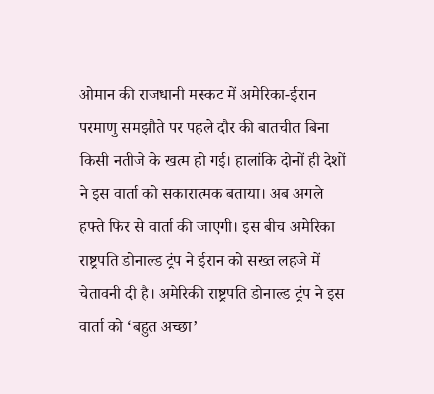ओमान की राजधानी मस्कट में अमेरिका-ईरान परमाणु समझौते पर पहले दौर की बातचीत बिना किसी नतीजे के खत्म हो गई। हालांकि दोनों ही देशों ने इस वार्ता को सकारात्मक बताया। अब अगले हफ्ते फिर से वार्ता की जाएगी। इस बीच अमेरिका राष्ट्रपति डोनाल्ड ट्रंप ने ईरान को सख्त लहजे में चेतावनी दी है। अमेरिकी राष्ट्रपति डोनाल्ड ट्रंप ने इस वार्ता को ‘बहुत अच्छा’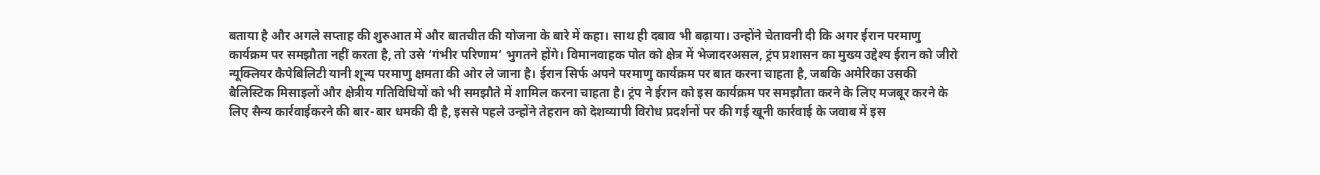बताया है और अगले सप्ताह की शुरुआत में और बातचीत की योजना के बारे में कहा। साथ ही दबाव भी बढ़ाया। उन्होंने चेतावनी दी कि अगर ईरान परमाणु कार्यक्रम पर समझौता नहीं करता है, तो उसे ‘गंभीर परिणाम’ भुगतने होंगे। विमानवाहक पोत को क्षेत्र में भेजादरअसल, ट्रंप प्रशासन का मुख्य उद्देश्य ईरान को जीरो न्यूक्लियर कैपेबिलिटी यानी शून्य परमाणु क्षमता की ओर ले जाना है। ईरान सिर्फ अपने परमाणु कार्यक्रम पर बात करना चाहता है, जबकि अमेरिका उसकी बैलिस्टिक मिसाइलों और क्षेत्रीय गतिविधियों को भी समझौते में शामिल करना चाहता है। ट्रंप ने ईरान को इस कार्यक्रम पर समझौता करने के लिए मजबूर करने के लिए सैन्य कार्रवाईकरने की बार-बार धमकी दी है, इससे पहले उन्होंने तेहरान को देशव्यापी विरोध प्रदर्शनों पर की गई खूनी कार्रवाई के जवाब में इस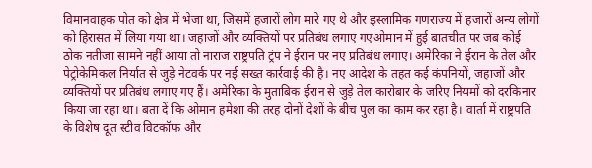विमानवाहक पोत को क्षेत्र में भेजा था, जिसमें हजारों लोग मारे गए थे और इस्लामिक गणराज्य में हजारों अन्य लोगों को हिरासत में लिया गया था। जहाजों और व्यक्तियों पर प्रतिबंध लगाए गएओमान में हुई बातचीत पर जब कोई ठोक नतीजा सामने नहीं आया तो नाराज राष्ट्रपति ट्रंप ने ईरान पर नए प्रतिबंध लगाए। अमेरिका ने ईरान के तेल और पेट्रोकेमिकल निर्यात से जुड़े नेटवर्क पर नई सख्त कार्रवाई की है। नए आदेश के तहत कई कंपनियों, जहाजों और व्यक्तियों पर प्रतिबंध लगाए गए हैं। अमेरिका के मुताबिक ईरान से जुड़े तेल कारोबार के जरिए नियमों को दरकिनार किया जा रहा था। बता दें कि ओमान हमेशा की तरह दोनों देशों के बीच पुल का काम कर रहा है। वार्ता में राष्ट्रपति के विशेष दूत स्टीव विटकॉफ और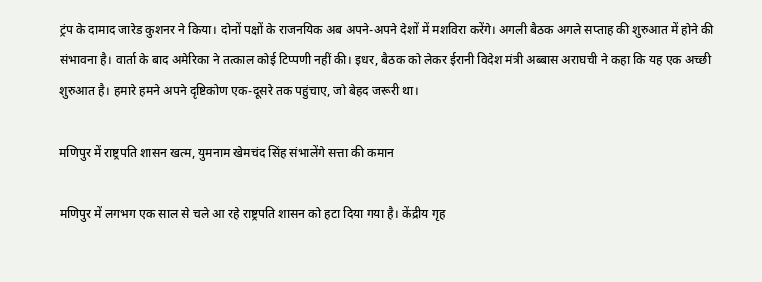ट्रंप के दामाद जारेड कुशनर ने किया। दोनों पक्षों के राजनयिक अब अपने-अपने देशों में मशविरा करेंगे। अगली बैठक अगले सप्ताह की शुरुआत में होने की संभावना है। वार्ता के बाद अमेरिका ने तत्काल कोई टिप्पणी नहीं की। इधर, बैठक को लेकर ईरानी विदेश मंत्री अब्बास अराघची ने कहा कि यह एक अच्छी शुरुआत है। हमारे हमने अपने दृष्टिकोण एक-दूसरे तक पहुंचाए, जो बेहद जरूरी था।

मणिपुर में राष्ट्रपति शासन खत्म, युमनाम खेमचंद सिंह संभालेंगे सत्ता की कमान

मणिपुर में लगभग एक साल से चले आ रहे राष्ट्रपति शासन को हटा दिया गया है। केंद्रीय गृह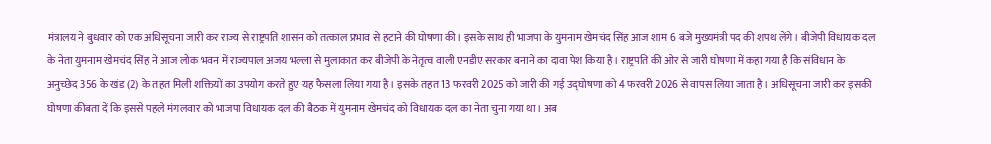मंत्रालय ने बुधवार को एक अधिसूचना जारी कर राज्य से राष्ट्रपति शासन को तत्काल प्रभाव से हटाने की घोषणा की। इसके साथ ही भाजपा के युमनाम खेमचंद सिंह आज शाम 6 बजे मुख्यमंत्री पद की शपथ लेंगे। बीजेपी विधायक दल के नेता युमनाम खेमचंद सिंह ने आज लोक भवन में राज्यपाल अजय भल्ला से मुलाकात कर बीजेपी के नेतृत्व वाली एनडीए सरकार बनाने का दावा पेश किया है। राष्ट्रपति की ओर से जारी घोषणा में कहा गया है कि संविधान के अनुच्छेद 356 के खंड (2) के तहत मिली शक्तियों का उपयोग करते हुए यह फैसला लिया गया है। इसके तहत 13 फरवरी 2025 को जारी की गई उद्घोषणा को 4 फरवरी 2026 से वापस लिया जाता है। अधिसूचना जारी कर इसकी घोषणा कीबता दें कि इससे पहले मंगलवार को भाजपा विधायक दल की बैठक में युमनाम खेमचंद को विधायक दल का नेता चुना गया था। अब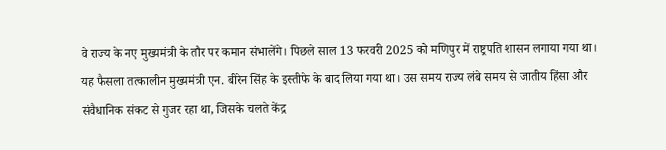वे राज्य के नए मुख्यमंत्री के तौर पर कमान संभालेंगे। पिछले साल 13 फरवरी 2025 को मणिपुर में राष्ट्रपति शासन लगाया गया था। यह फैसला तत्कालीन मुख्यमंत्री एन. बीरेन सिंह के इस्तीफे के बाद लिया गया था। उस समय राज्य लंबे समय से जातीय हिंसा और संवैधानिक संकट से गुजर रहा था, जिसके चलते केंद्र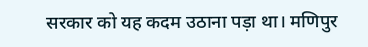सरकार को यह कदम उठाना पड़ा था। मणिपुर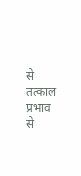से तत्काल प्रभाव से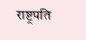राष्ट्रपति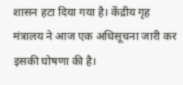शासन हटा दिया गया है। केंद्रीय गृह मंत्रालय ने आज एक अधिसूचना जारी कर इसकी घोषणा की है।